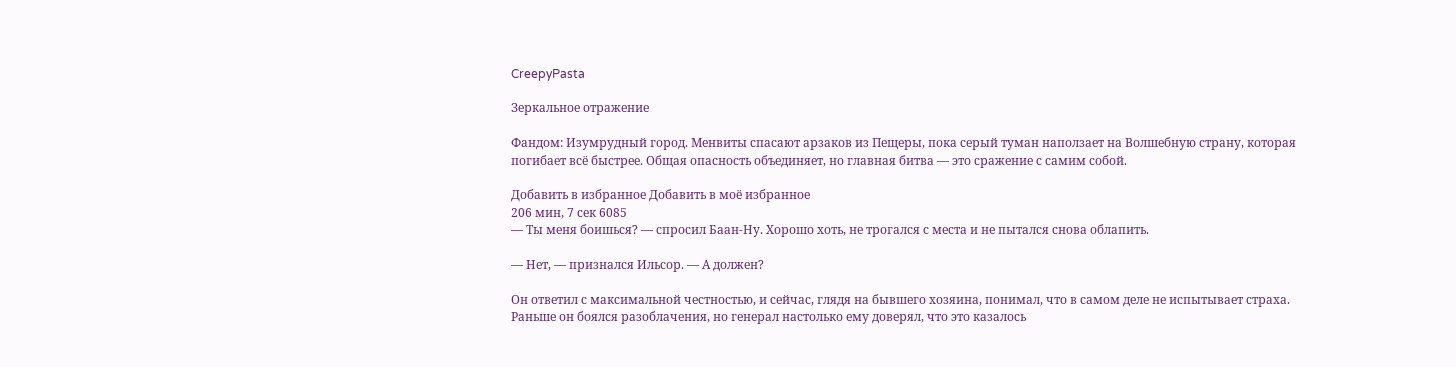CreepyPasta

Зеркальное отражение

Фандом: Изумрудный город. Менвиты спасают арзаков из Пещеры, пока серый туман наползает на Волшебную страну, которая погибает всё быстрее. Общая опасность объединяет, но главная битва — это сражение с самим собой.

Добавить в избранное Добавить в моё избранное
206 мин, 7 сек 6085
― Ты меня боишься? ― спросил Баан-Ну. Хорошо хоть, не трогался с места и не пытался снова облапить.

― Нет, ― признался Ильсор. ― А должен?

Он ответил с максимальной честностью, и сейчас, глядя на бывшего хозяина, понимал, что в самом деле не испытывает страха. Раньше он боялся разоблачения, но генерал настолько ему доверял, что это казалось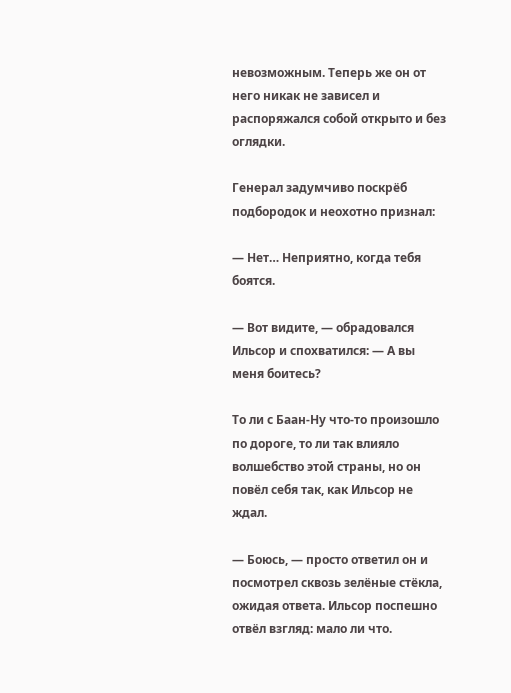невозможным. Теперь же он от него никак не зависел и распоряжался собой открыто и без оглядки.

Генерал задумчиво поскрёб подбородок и неохотно признал:

― Нет… Неприятно, когда тебя боятся.

― Вот видите, ― обрадовался Ильсор и спохватился: ― А вы меня боитесь?

То ли с Баан-Ну что-то произошло по дороге, то ли так влияло волшебство этой страны, но он повёл себя так, как Ильсор не ждал.

― Боюсь, ― просто ответил он и посмотрел сквозь зелёные стёкла, ожидая ответа. Ильсор поспешно отвёл взгляд: мало ли что.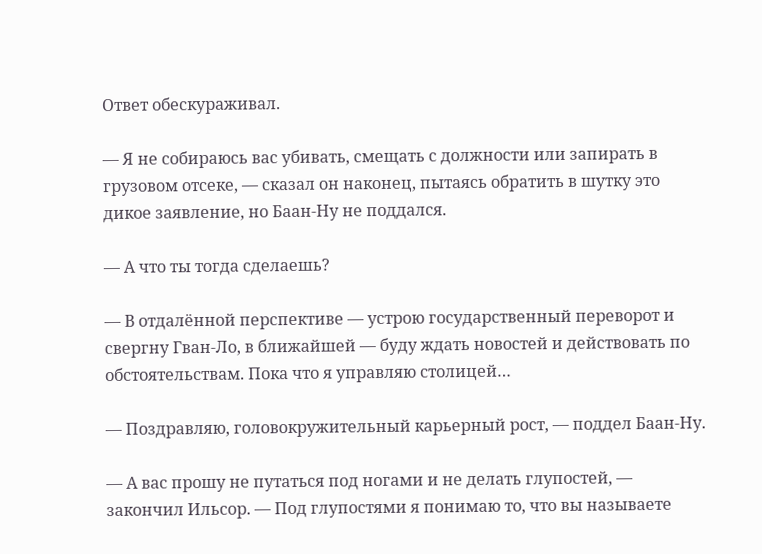Ответ обескураживал.

― Я не собираюсь вас убивать, смещать с должности или запирать в грузовом отсеке, ― сказал он наконец, пытаясь обратить в шутку это дикое заявление, но Баан-Ну не поддался.

― А что ты тогда сделаешь?

― В отдалённой перспективе ― устрою государственный переворот и свергну Гван-Ло, в ближайшей ― буду ждать новостей и действовать по обстоятельствам. Пока что я управляю столицей…

― Поздравляю, головокружительный карьерный рост, ― поддел Баан-Ну.

― А вас прошу не путаться под ногами и не делать глупостей, ― закончил Ильсор. ― Под глупостями я понимаю то, что вы называете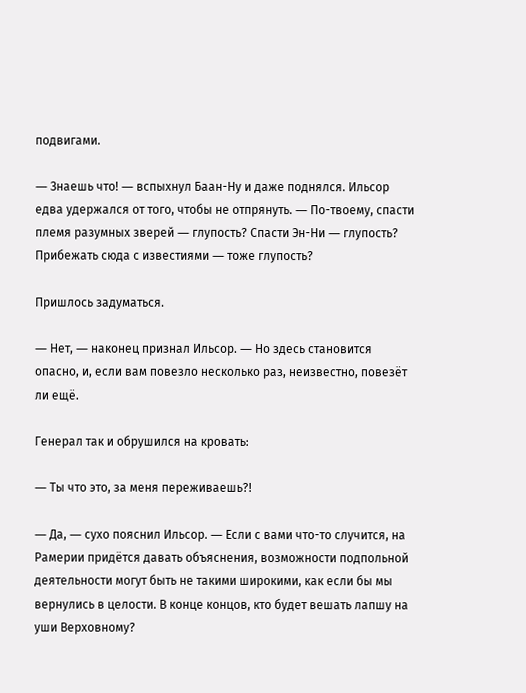подвигами.

― Знаешь что! ― вспыхнул Баан-Ну и даже поднялся. Ильсор едва удержался от того, чтобы не отпрянуть. ― По-твоему, спасти племя разумных зверей ― глупость? Спасти Эн-Ни ― глупость? Прибежать сюда с известиями ― тоже глупость?

Пришлось задуматься.

― Нет, ― наконец признал Ильсор. ― Но здесь становится опасно, и, если вам повезло несколько раз, неизвестно, повезёт ли ещё.

Генерал так и обрушился на кровать:

― Ты что это, за меня переживаешь?!

― Да, ― сухо пояснил Ильсор. ― Если с вами что-то случится, на Рамерии придётся давать объяснения, возможности подпольной деятельности могут быть не такими широкими, как если бы мы вернулись в целости. В конце концов, кто будет вешать лапшу на уши Верховному?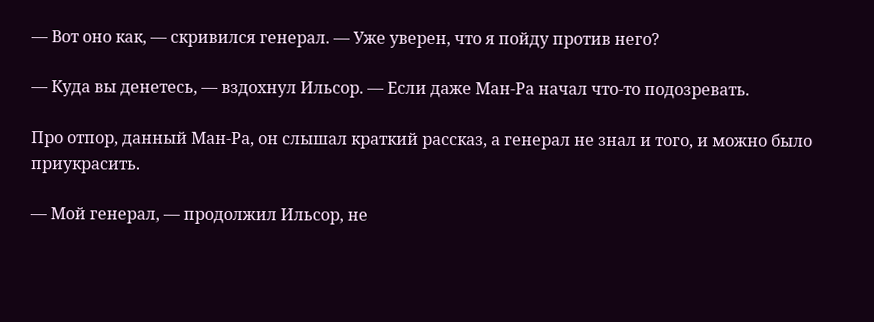― Вот оно как, ― скривился генерал. ― Уже уверен, что я пойду против него?

― Куда вы денетесь, ― вздохнул Ильсор. ― Если даже Ман-Ра начал что-то подозревать.

Про отпор, данный Ман-Ра, он слышал краткий рассказ, а генерал не знал и того, и можно было приукрасить.

― Мой генерал, ― продолжил Ильсор, не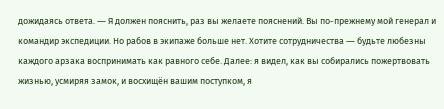дожидаясь ответа. ― Я должен пояснить, раз вы желаете пояснений. Вы по-прежнему мой генерал и командир экспедиции. Но рабов в экипаже больше нет. Хотите сотрудничества ― будьте любезны каждого арзака воспринимать как равного себе. Далее: я видел, как вы собирались пожертвовать жизнью, усмиряя замок, и восхищён вашим поступком, я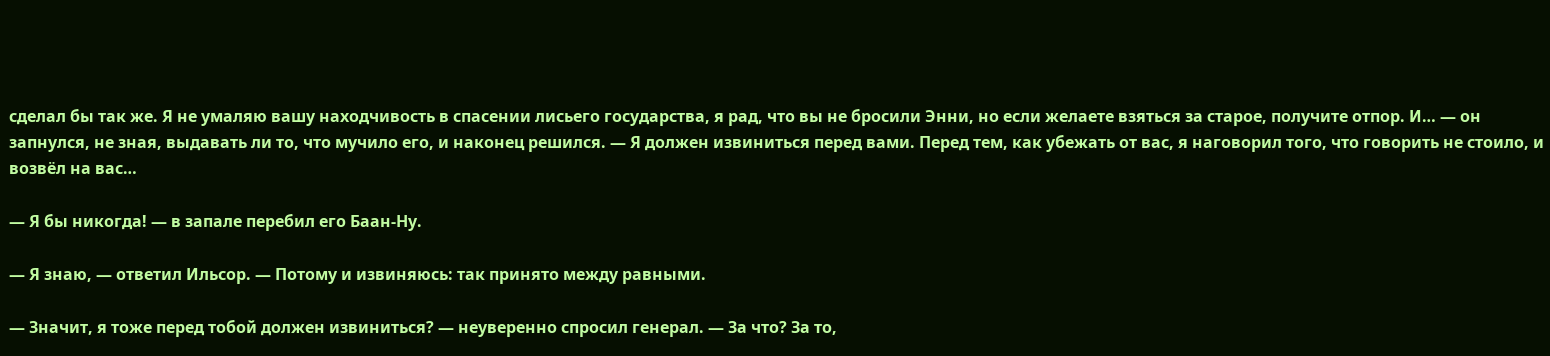сделал бы так же. Я не умаляю вашу находчивость в спасении лисьего государства, я рад, что вы не бросили Энни, но если желаете взяться за старое, получите отпор. И… ― он запнулся, не зная, выдавать ли то, что мучило его, и наконец решился. ― Я должен извиниться перед вами. Перед тем, как убежать от вас, я наговорил того, что говорить не стоило, и возвёл на вас…

― Я бы никогда! ― в запале перебил его Баан-Ну.

― Я знаю, ― ответил Ильсор. ― Потому и извиняюсь: так принято между равными.

― Значит, я тоже перед тобой должен извиниться? ― неуверенно спросил генерал. ― За что? За то,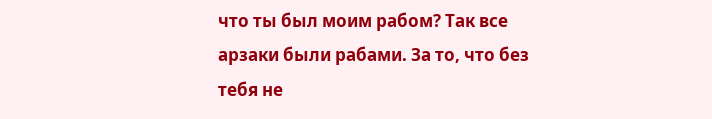что ты был моим рабом? Так все арзаки были рабами. За то, что без тебя не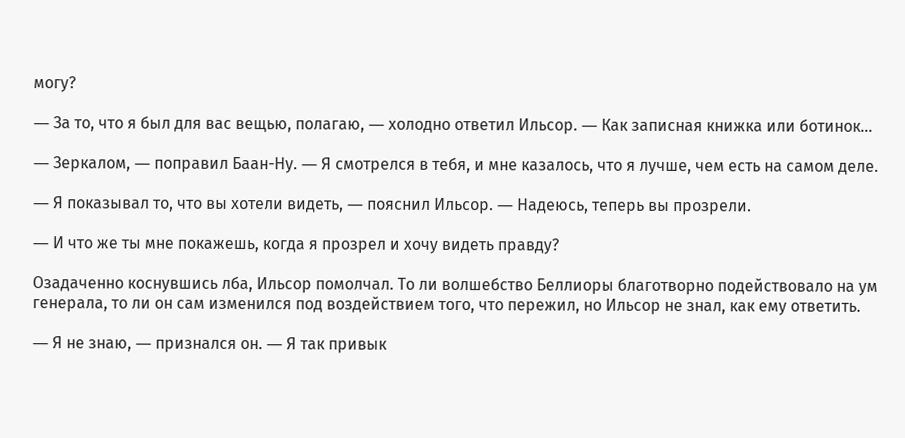могу?

― За то, что я был для вас вещью, полагаю, ― холодно ответил Ильсор. ― Как записная книжка или ботинок…

― Зеркалом, ― поправил Баан-Ну. ― Я смотрелся в тебя, и мне казалось, что я лучше, чем есть на самом деле.

― Я показывал то, что вы хотели видеть, ― пояснил Ильсор. ― Надеюсь, теперь вы прозрели.

― И что же ты мне покажешь, когда я прозрел и хочу видеть правду?

Озадаченно коснувшись лба, Ильсор помолчал. То ли волшебство Беллиоры благотворно подействовало на ум генерала, то ли он сам изменился под воздействием того, что пережил, но Ильсор не знал, как ему ответить.

― Я не знаю, ― признался он. ― Я так привык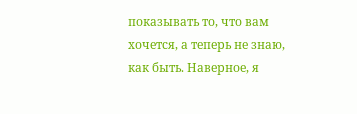показывать то, что вам хочется, а теперь не знаю, как быть. Наверное, я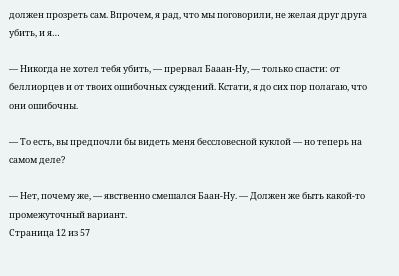должен прозреть сам. Впрочем, я рад, что мы поговорили, не желая друг друга убить, и я…

― Никогда не хотел тебя убить, ― прервал Бааан-Ну, ― только спасти: от беллиорцев и от твоих ошибочных суждений. Кстати, я до сих пор полагаю, что они ошибочны.

― То есть, вы предпочли бы видеть меня бессловесной куклой ― но теперь на самом деле?

― Нет, почему же, ― явственно смешался Баан-Ну. ― Должен же быть какой-то промежуточный вариант.
Страница 12 из 57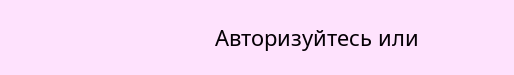Авторизуйтесь или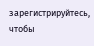зарегистрируйтесь, чтобы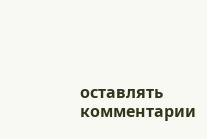оставлять комментарии